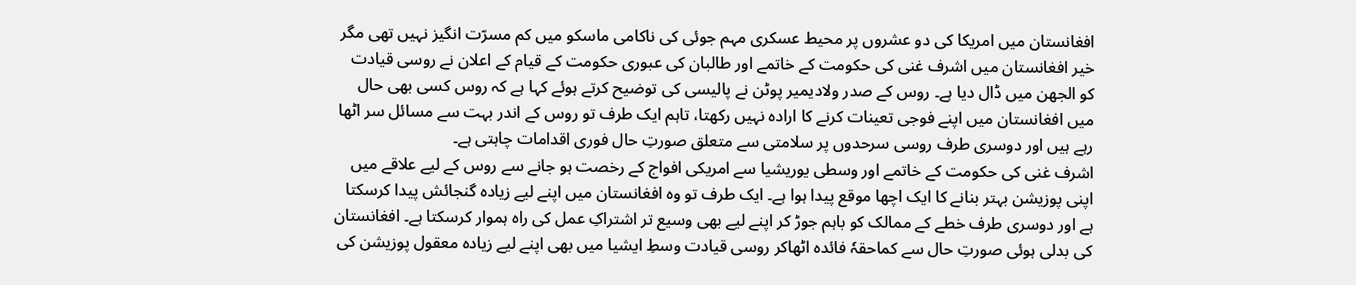افغانستان میں امریکا کی دو عشروں پر محیط عسکری مہم جوئی کی ناکامی ماسکو میں کم مسرّت انگیز نہیں تھی مگر خیر افغانستان میں اشرف غنی کی حکومت کے خاتمے اور طالبان کی عبوری حکومت کے قیام کے اعلان نے روسی قیادت کو الجھن میں ڈال دیا ہے۔ روس کے صدر ولادیمیر پوٹن نے پالیسی کی توضیح کرتے ہوئے کہا ہے کہ روس کسی بھی حال میں افغانستان میں اپنے فوجی تعینات کرنے کا ارادہ نہیں رکھتا، تاہم ایک طرف تو روس کے اندر بہت سے مسائل سر اٹھا رہے ہیں اور دوسری طرف روسی سرحدوں پر سلامتی سے متعلق صورتِ حال فوری اقدامات چاہتی ہے۔
اشرف غنی کی حکومت کے خاتمے اور وسطی یوریشیا سے امریکی افواج کے رخصت ہو جانے سے روس کے لیے علاقے میں اپنی پوزیشن بہتر بنانے کا ایک اچھا موقع پیدا ہوا ہے۔ ایک طرف تو وہ افغانستان میں اپنے لیے زیادہ گنجائش پیدا کرسکتا ہے اور دوسری طرف خطے کے ممالک کو باہم جوڑ کر اپنے لیے بھی وسیع تر اشتراکِ عمل کی راہ ہموار کرسکتا ہے۔ افغانستان کی بدلی ہوئی صورتِ حال سے کماحقہٗ فائدہ اٹھاکر روسی قیادت وسطِ ایشیا میں بھی اپنے لیے زیادہ معقول پوزیشن کی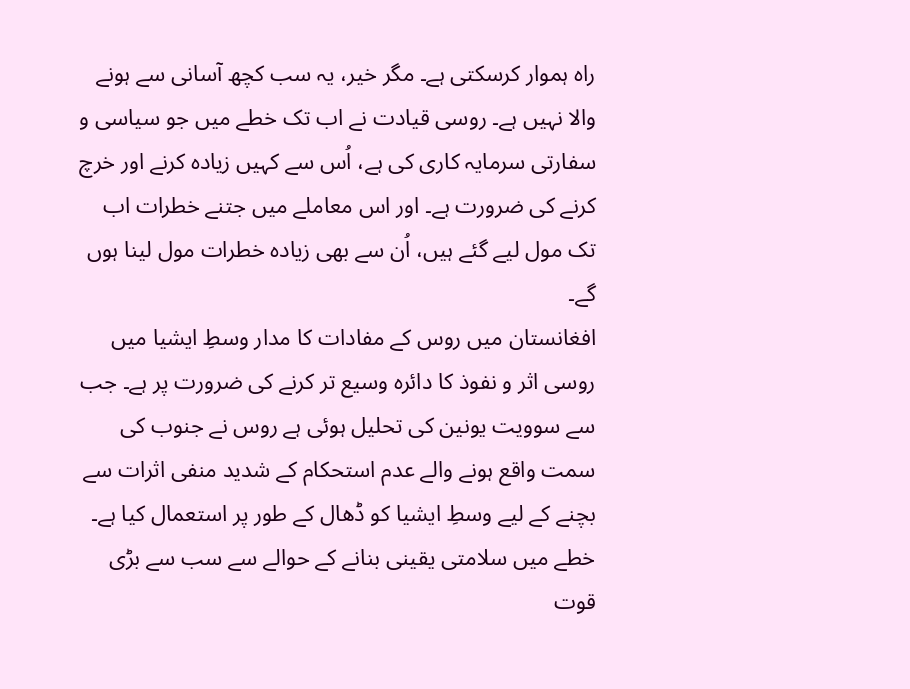راہ ہموار کرسکتی ہے۔ مگر خیر، یہ سب کچھ آسانی سے ہونے والا نہیں ہے۔ روسی قیادت نے اب تک خطے میں جو سیاسی و سفارتی سرمایہ کاری کی ہے، اُس سے کہیں زیادہ کرنے اور خرچ کرنے کی ضرورت ہے۔ اور اس معاملے میں جتنے خطرات اب تک مول لیے گئے ہیں، اُن سے بھی زیادہ خطرات مول لینا ہوں گے۔
افغانستان میں روس کے مفادات کا مدار وسطِ ایشیا میں روسی اثر و نفوذ کا دائرہ وسیع تر کرنے کی ضرورت پر ہے۔ جب سے سوویت یونین کی تحلیل ہوئی ہے روس نے جنوب کی سمت واقع ہونے والے عدم استحکام کے شدید منفی اثرات سے بچنے کے لیے وسطِ ایشیا کو ڈھال کے طور پر استعمال کیا ہے۔ خطے میں سلامتی یقینی بنانے کے حوالے سے سب سے بڑی قوت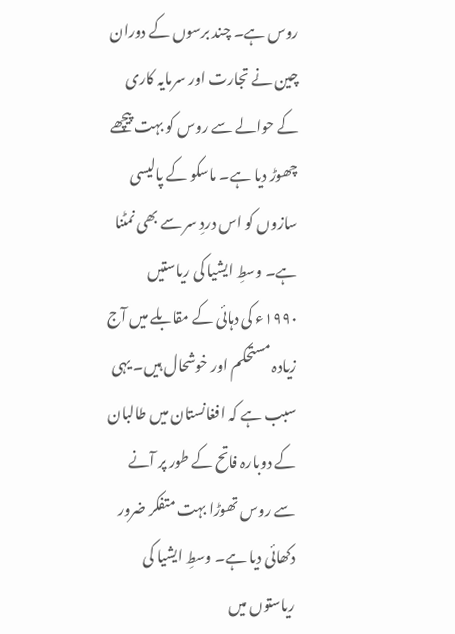روس ہے۔ چند برسوں کے دوران چین نے تجارت اور سرمایہ کاری کے حوالے سے روس کو بہت پیچھے چھوڑ دیا ہے۔ ماسکو کے پالیسی سازوں کو اس دردِ سر سے بھی نمٹنا ہے۔ وسطِ ایشیا کی ریاستیں ۱۹۹۰ء کی دہائی کے مقابلے میں آج زیادہ مستحکم اور خوشحال ہیں۔ یہی سبب ہے کہ افغانستان میں طالبان کے دوبارہ فاتح کے طور پر آنے سے روس تھوڑا بہت متفکر ضرور دکھائی دیا ہے۔ وسطِ ایشیا کی ریاستوں میں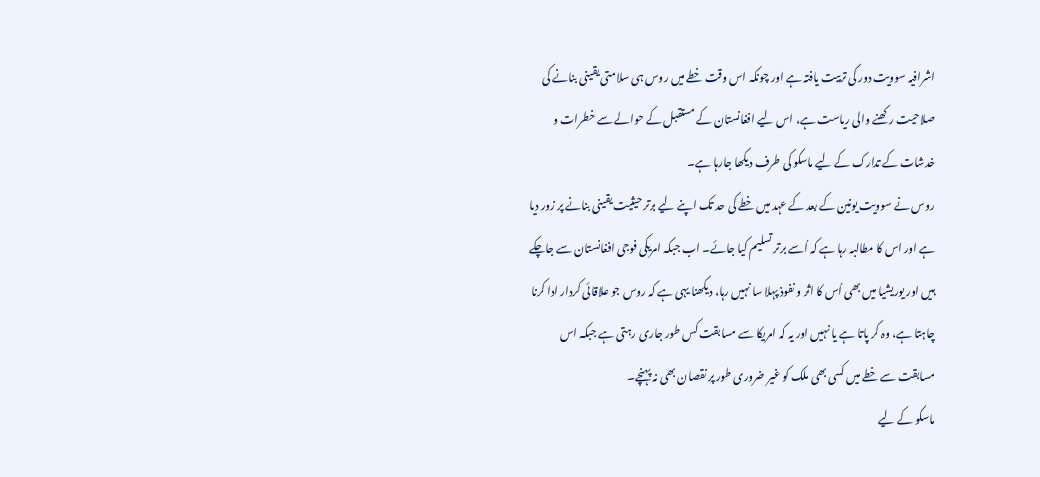اشرافیہ سوویت دور کی تربیت یافتہ ہے اور چونکہ اس وقت خطے میں روس ہی سلامتی یقینی بنانے کی صلاحیت رکھنے والی ریاست ہے، اس لیے افغانستان کے مستقبل کے حوالے سے خطرات و خدشات کے تدارک کے لیے ماسکو کی طرف دیکھا جارہا ہے۔
روس نے سوویت یونین کے بعد کے عہد میں خطے کی حد تک اپنے لیے برتر حیثیت یقینی بنانے پر زور دیا ہے اور اس کا مطالبہ رہا ہے کہ اُسے برتر تسلیم کیا جائے۔ اب جبکہ امریکی فوجی افغانستان سے جاچکے ہیں اور یوریشیا میں بھی اُس کا اثر و نفوذ پہلا سا نہیں رہا، دیکھنا یہی ہے کہ روس جو علاقائی کردار ادا کرنا چاہتا ہے، وہ کر پاتا ہے یا نہیں اور یہ کہ امریکا سے مسابقت کس طور جاری رہتی ہے جبکہ اس مسابقت سے خطے میں کسی بھی ملک کو غیر ضروری طور پر نقصان بھی نہ پہنچے۔
ماسکو کے لیے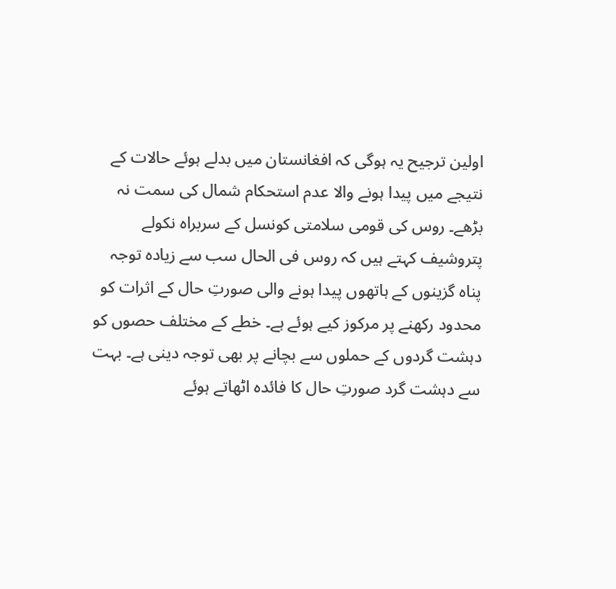اولین ترجیح یہ ہوگی کہ افغانستان میں بدلے ہوئے حالات کے نتیجے میں پیدا ہونے والا عدم استحکام شمال کی سمت نہ بڑھے۔ روس کی قومی سلامتی کونسل کے سربراہ نکولے پتروشیف کہتے ہیں کہ روس فی الحال سب سے زیادہ توجہ پناہ گزینوں کے ہاتھوں پیدا ہونے والی صورتِ حال کے اثرات کو محدود رکھنے پر مرکوز کیے ہوئے ہے۔ خطے کے مختلف حصوں کو دہشت گردوں کے حملوں سے بچانے پر بھی توجہ دینی ہے۔ بہت سے دہشت گرد صورتِ حال کا فائدہ اٹھاتے ہوئے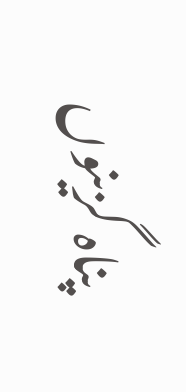پناہ گزینوں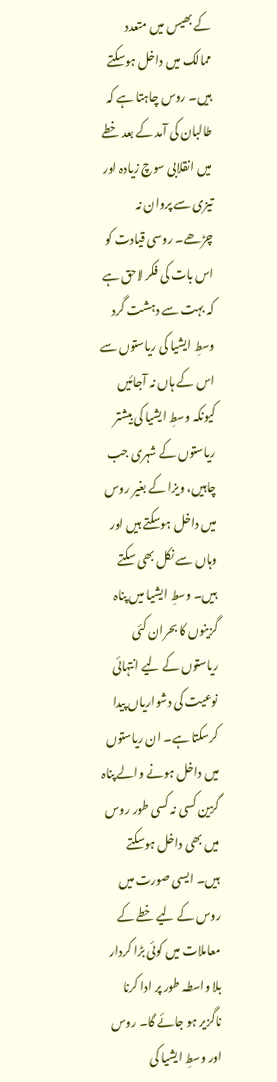کے بھیس میں متعدد ممالک میں داخل ہوسکتے ہیں۔ روس چاہتا ہے کہ طالبان کی آمد کے بعد خطے میں انقلابی سوچ زیادہ اور تیزی سے پروان نہ چڑھے۔ روسی قیادت کو اس بات کی فکر لاحق ہے کہ بہت سے دہشت گرد وسطِ ایشیا کی ریاستوں سے اس کے ہاں نہ آجائیں کیونکہ وسطِ ایشیا کی بیشتر ریاستوں کے شہری جب چاہیں، ویزا کے بغیر روس میں داخل ہوسکتے ہیں اور وہاں سے نکل بھی سکتے ہیں۔ وسطِ ایشیا میں پناہ گزینوں کا بحران کئی ریاستوں کے لیے انتہائی نوعیت کی دشواریاں پیدا کرسکتا ہے۔ ان ریاستوں میں داخل ہونے والے پناہ گزین کسی نہ کسی طور روس میں بھی داخل ہوسکتے ہیں۔ ایسی صورت میں روس کے لیے خطے کے معاملات میں کوئی بڑا کردار بلا واسطہ طور پر ادا کرنا ناگزیر ہو جائے گا۔ روس اور وسطِ ایشیا کی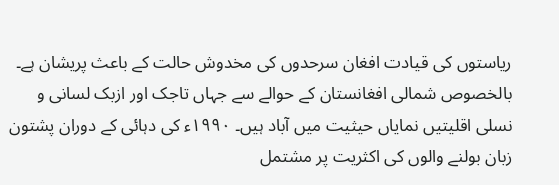ریاستوں کی قیادت افغان سرحدوں کی مخدوش حالت کے باعث پریشان ہے۔ بالخصوص شمالی افغانستان کے حوالے سے جہاں تاجک اور ازبک لسانی و نسلی اقلیتیں نمایاں حیثیت میں آباد ہیں۔ ۱۹۹۰ء کی دہائی کے دوران پشتون زبان بولنے والوں کی اکثریت پر مشتمل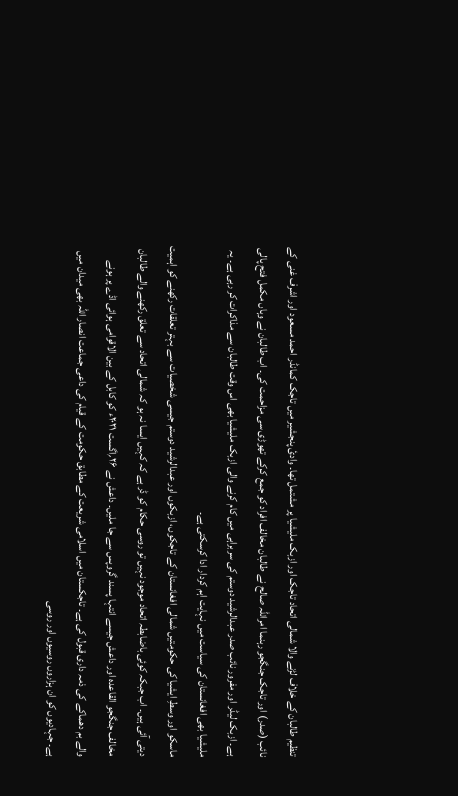تنظیم طالبان کے خلاف لڑنے والا شمالی اتحاد تاجک اور ازبک ملیشیا پر مشتمل تھا۔ وادیٔ پنجشیر میں تاجک کمانڈر احمد مسعود اور اشرف غنی کے نائب (صدر) اور تاجک جنگجو رہنما امراللہ صالح نے طالبان مخالف افراد کو جمع کرکے تھوڑی سی مزاحمت کی۔ اب طالبان نے وہاں مکمل فتح پالی ہے۔ ازبک لیڈر اور مفرور نائب صدر عبدالرشید دوستم کی سربراہی میں کام کرنے والی ازبک ملیشیا بھی اس وقت طالبان سے مذاکرات کر رہی ہے۔ یہ ملیشیا بھی افغانستان کی سیاست میں نہایت اہم کردار ادا کرسکتی ہے۔
ماسکو اور وسطِ ایشیا کی حکومتیں شمالی افغانستان کے تاجکوں، ازبکوں اور عبدالرشید دوستم جیسی شخصیات سے بہتر تعلقات رکھنے کو اہمیت دیتی آئی ہیں۔ اب جبکہ کوئی باضابطہ اتحاد موجود نہیں تو روسی حکام کو ڈر ہے کہ کہیں ایسا نہ ہو کہ شمالی اتحاد سے تعلق رکھنے والے طالبان مخالف جنگجو القاعدہ اور داعش جیسے انتہا پسند گروپس سے جا ملیں۔ داعش نے ۲۶؍اگست ۲۰۲۱ء کو کابل کے بین الاقوامی ہوائی اڈے پر ہونے والے بم دھماکے کی ذمہ داری قبول کی ہے۔ تاجکستان میں اسلامی شریعت کے مطابق حکومت کے قیام کی داعی جماعت انصار اللہ بھی میدان میں ہے۔ جہادیوں کو ان ہزاروں روسیوں اور روسی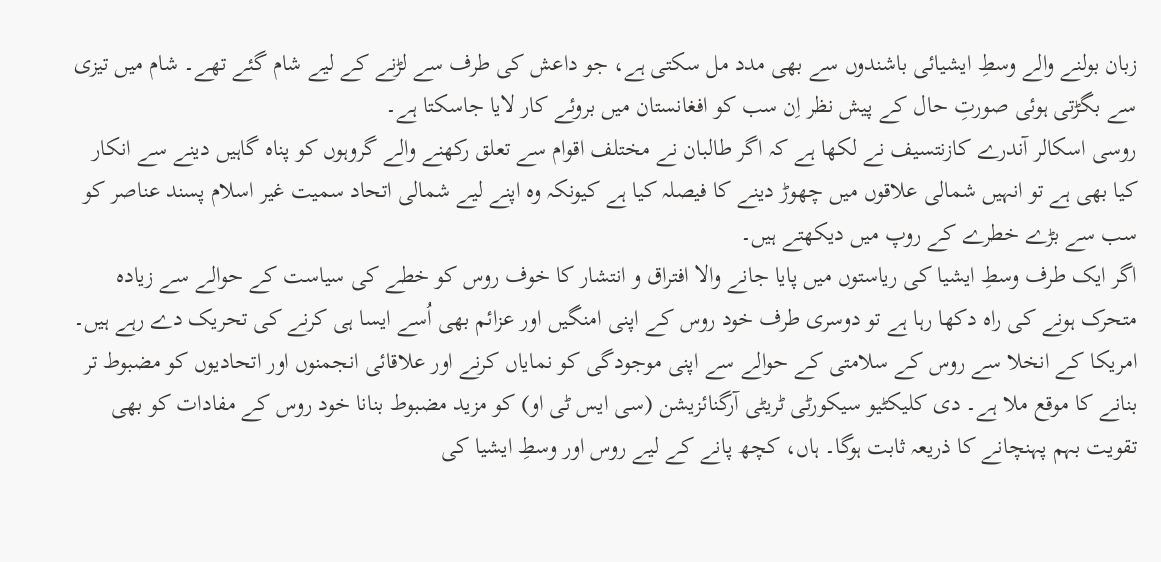زبان بولنے والے وسطِ ایشیائی باشندوں سے بھی مدد مل سکتی ہے، جو داعش کی طرف سے لڑنے کے لیے شام گئے تھے۔ شام میں تیزی سے بگڑتی ہوئی صورتِ حال کے پیش نظر اِن سب کو افغانستان میں بروئے کار لایا جاسکتا ہے۔
روسی اسکالر آندرے کازنتسیف نے لکھا ہے کہ اگر طالبان نے مختلف اقوام سے تعلق رکھنے والے گروہوں کو پناہ گاہیں دینے سے انکار کیا بھی ہے تو انہیں شمالی علاقوں میں چھوڑ دینے کا فیصلہ کیا ہے کیونکہ وہ اپنے لیے شمالی اتحاد سمیت غیر اسلام پسند عناصر کو سب سے بڑے خطرے کے روپ میں دیکھتے ہیں۔
اگر ایک طرف وسطِ ایشیا کی ریاستوں میں پایا جانے والا افتراق و انتشار کا خوف روس کو خطے کی سیاست کے حوالے سے زیادہ متحرک ہونے کی راہ دکھا رہا ہے تو دوسری طرف خود روس کے اپنی امنگیں اور عزائم بھی اُسے ایسا ہی کرنے کی تحریک دے رہے ہیں۔
امریکا کے انخلا سے روس کے سلامتی کے حوالے سے اپنی موجودگی کو نمایاں کرنے اور علاقائی انجمنوں اور اتحادیوں کو مضبوط تر بنانے کا موقع ملا ہے۔ دی کلیکٹیو سیکورٹی ٹریٹی آرگنائزیشن (سی ایس ٹی او) کو مزید مضبوط بنانا خود روس کے مفادات کو بھی تقویت بہم پہنچانے کا ذریعہ ثابت ہوگا۔ ہاں، کچھ پانے کے لیے روس اور وسطِ ایشیا کی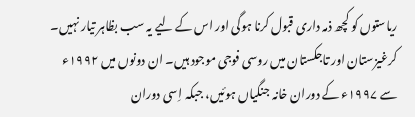ریاستوں کو کچھ ذمہ داری قبول کرنا ہوگی اور اس کے لیے یہ سب بظاہر تیار نہیں۔
کرغیزستان اور تاجکستان میں روسی فوجی موجود ہیں۔ ان دونوں میں ۱۹۹۲ء سے ۱۹۹۷ء کے دوران خانہ جنگیاں ہوئیں، جبکہ اِسی دوران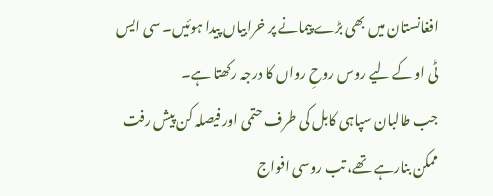افغانستان میں بھی بڑے پیمانے پر خرابیاں پیدا ہوئیں۔ سی ایس ٹی او کے لیے روس روحِ رواں کا درجہ رکھتا ہے۔
جب طالبان سپاہی کابل کی طرف حتمی اور فیصلہ کن پیش رفت ممکن بنارہے تھے، تب روسی افواج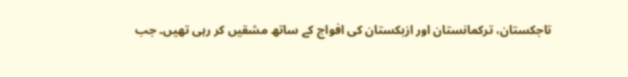تاجکستان، ترکمانستان اور ازبکستان کی افواج کے ساتھ مشقیں کر رہی تھیں۔ جب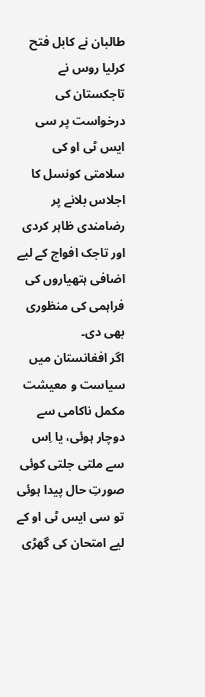طالبان نے کابل فتح کرلیا روس نے تاجکستان کی درخواست پر سی ایس ٹی او کی سلامتی کونسل کا اجلاس بلانے پر رضامندی ظاہر کردی اور تاجک افواج کے لیے اضافی ہتھیاروں کی فراہمی کی منظوری بھی دی۔
اگر افغانستان میں سیاست و معیشت مکمل ناکامی سے دوچار ہوئی، یا اِس سے ملتی جلتی کوئی صورتِ حال پیدا ہوئی تو سی ایس ٹی او کے لیے امتحان کی گھڑی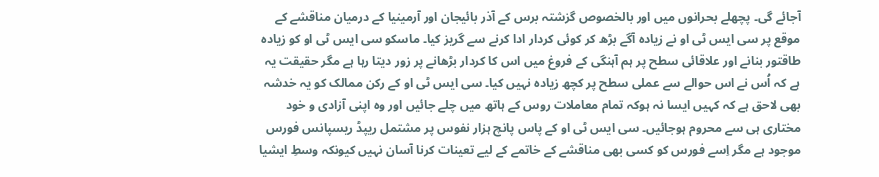آجائے گی۔ پچھلے بحرانوں میں اور بالخصوص گزشتہ برس کے آذر بائیجان اور آرمینیا کے درمیان مناقشے کے موقع پر سی ایس ٹی او نے زیادہ آگے بڑھ کر کوئی کردار ادا کرنے سے گریز کیا۔ ماسکو سی ایس ٹی او کو زیادہ طاقتور بنانے اور علاقائی سطح پر ہم آہنگی کے فروغ میں اس کا کردار بڑھانے پر زور دیتا رہا ہے مگر حقیقت یہ ہے کہ اُس نے اس حوالے سے عملی سطح پر کچھ زیادہ نہیں کیا۔ سی ایس ٹی او کے رکن ممالک کو یہ خدشہ بھی لاحق ہے کہ کہیں ایسا نہ ہوکہ تمام معاملات روس کے ہاتھ میں چلے جائیں اور وہ اپنی آزادی و خود مختاری ہی سے محروم ہوجائیں۔ سی ایس ٹی او کے پاس پانچ ہزار نفوس پر مشتمل ریپڈ ریسپانس فورس موجود ہے مگر اِسے فورس کو کسی بھی مناقشے کے خاتمے کے لیے تعینات کرنا آسان نہیں کیونکہ وسطِ ایشیا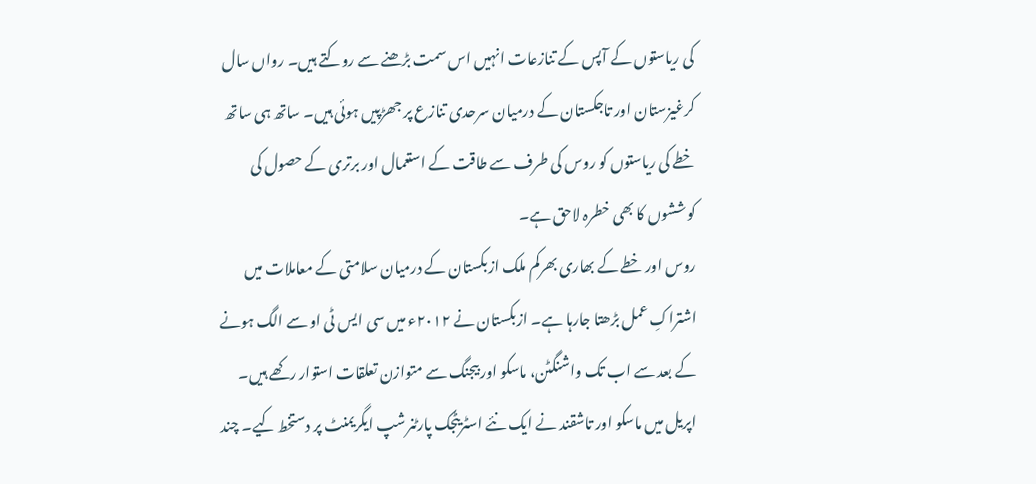کی ریاستوں کے آپس کے تنازعات انہیں اس سمت بڑھنے سے روکتے ہیں۔ رواں سال کرغیزستان اور تاجکستان کے درمیان سرحدی تنازع پر جھڑپیں ہوئی ہیں۔ ساتھ ہی ساتھ خطے کی ریاستوں کو روس کی طرف سے طاقت کے استعمال اور برتری کے حصول کی کوششوں کا بھی خطرہ لاحق ہے۔
روس اور خطے کے بھاری بھرکم ملک ازبکستان کے درمیان سلامتی کے معاملات میں اشتراکِ عمل بڑھتا جارہا ہے۔ ازبکستان نے ۲۰۱۲ء میں سی ایس ٹی او سے الگ ہونے کے بعد سے اب تک واشنگٹن، ماسکو اور بیجنگ سے متوازن تعلقات استوار رکھے ہیں۔ اپریل میں ماسکو اور تاشقند نے ایک نئے اسٹریٹجک پارٹنرشپ ایگریمنٹ پر دستخط کیے۔ چند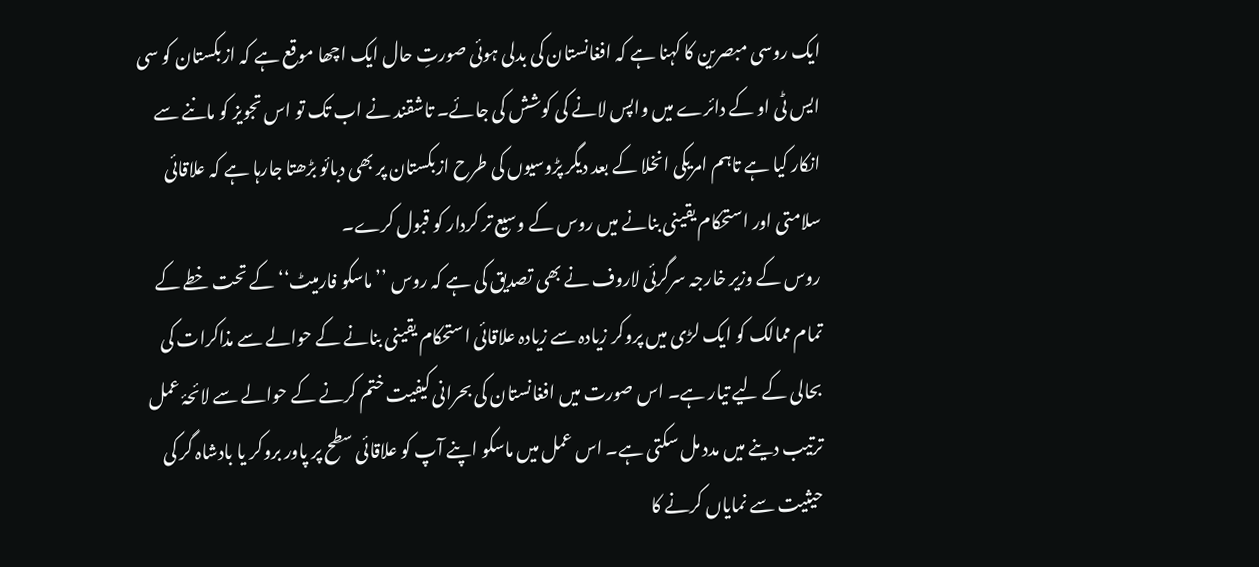ایک روسی مبصرین کا کہنا ہے کہ افغانستان کی بدلی ہوئی صورتِ حال ایک اچھا موقع ہے کہ ازبکستان کو سی ایس ٹی او کے دائرے میں واپس لانے کی کوشش کی جائے۔ تاشقند نے اب تک تو اس تجویز کو ماننے سے انکار کیا ہے تاہم امریکی انخلا کے بعد دیگر پڑوسیوں کی طرح ازبکستان پر بھی دبائو بڑھتا جارہا ہے کہ علاقائی سلامتی اور استحکام یقینی بنانے میں روس کے وسیع تر کردار کو قبول کرے۔
روس کے وزیر خارجہ سرگرئی لاروف نے بھی تصدیق کی ہے کہ روس ’’ماسکو فارمیٹ‘‘ کے تحت خطے کے تمام ممالک کو ایک لڑی میں پروکر زیادہ سے زیادہ علاقائی استحکام یقینی بنانے کے حوالے سے مذاکرات کی بحالی کے لیے تیار ہے۔ اس صورت میں افغانستان کی بحرانی کیفیت ختم کرنے کے حوالے سے لائحۂ عمل ترتیب دینے میں مدد مل سکتی ہے۔ اس عمل میں ماسکو اپنے آپ کو علاقائی سطح پر پاور بروکر یا بادشاہ گر کی حیثیت سے نمایاں کرنے کا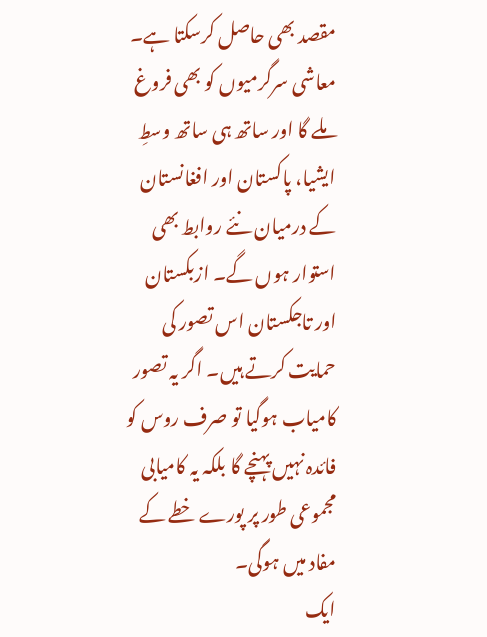مقصد بھی حاصل کرسکتا ہے۔ معاشی سرگرمیوں کو بھی فروغ ملے گا اور ساتھ ہی ساتھ وسطِ ایشیا، پاکستان اور افغانستان کے درمیان نئے روابط بھی استوار ہوں گے۔ ازبکستان اور تاجکستان اس تصور کی حمایت کرتے ہیں۔ اگر یہ تصور کامیاب ہوگیا تو صرف روس کو فائدہ نہیں پہنچے گا بلکہ یہ کامیابی مجموعی طور پر پورے خطے کے مفاد میں ہوگی۔
ایک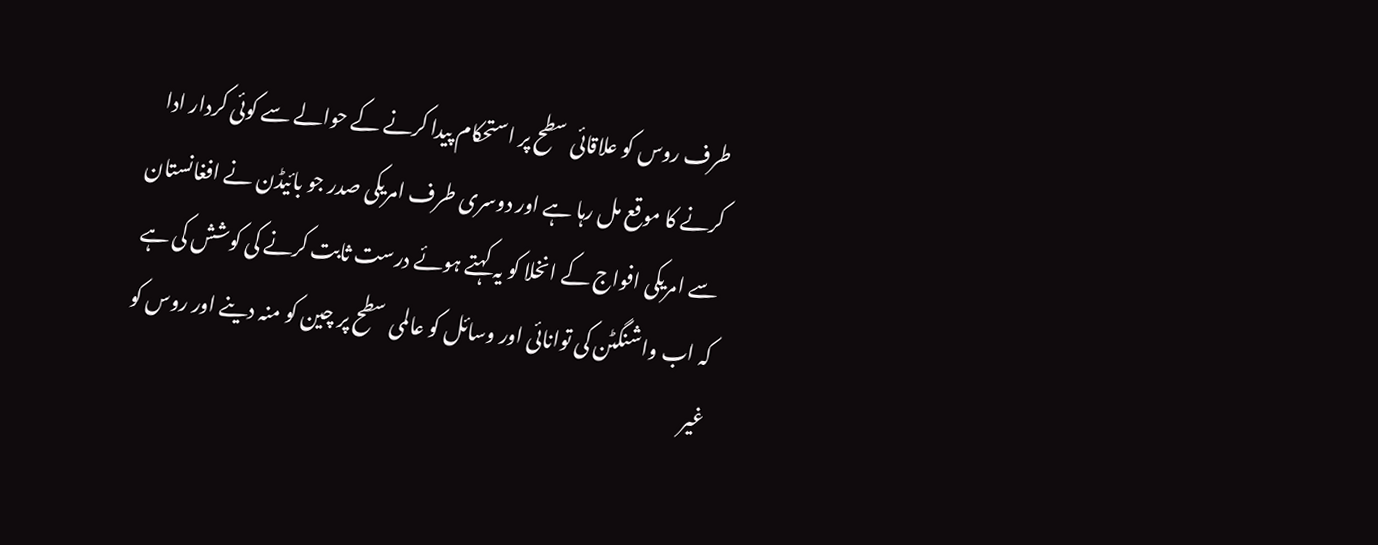طرف روس کو علاقائی سطح پر استحکام پیدا کرنے کے حوالے سے کوئی کردار ادا کرنے کا موقع مل رہا ہے اور دوسری طرف امریکی صدر جو بائیڈن نے افغانستان سے امریکی افواج کے انخلا کو یہ کہتے ہوئے درست ثابت کرنے کی کوشش کی ہے کہ اب واشنگٹن کی توانائی اور وسائل کو عالمی سطح پر چین کو منہ دینے اور روس کو غیر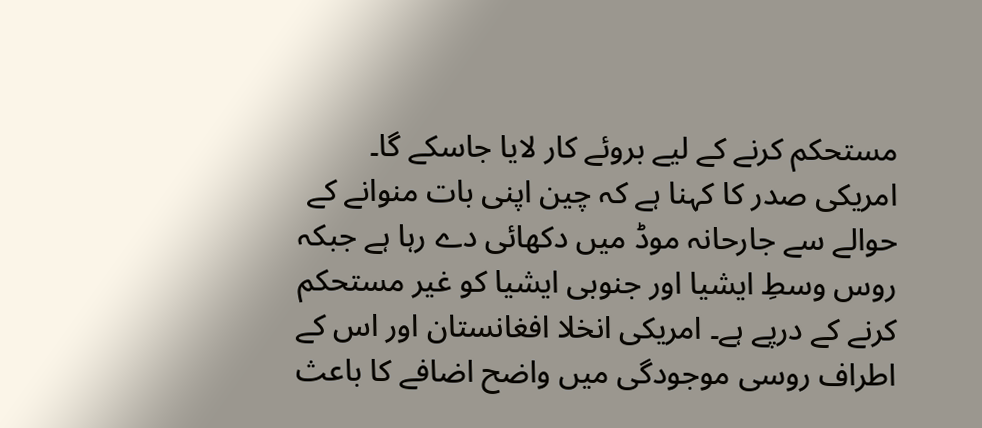مستحکم کرنے کے لیے بروئے کار لایا جاسکے گا۔ امریکی صدر کا کہنا ہے کہ چین اپنی بات منوانے کے حوالے سے جارحانہ موڈ میں دکھائی دے رہا ہے جبکہ روس وسطِ ایشیا اور جنوبی ایشیا کو غیر مستحکم کرنے کے درپے ہے۔ امریکی انخلا افغانستان اور اس کے اطراف روسی موجودگی میں واضح اضافے کا باعث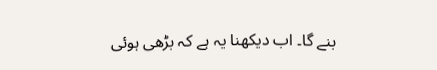بنے گا۔ اب دیکھنا یہ ہے کہ بڑھی ہوئی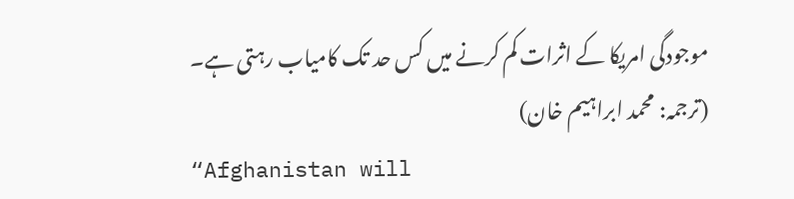موجودگی امریکا کے اثرات کم کرنے میں کس حد تک کامیاب رہتی ہے۔
(ترجمہ: محمد ابراہیم خان)
“Afghanistan will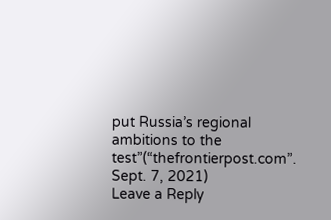put Russia’s regional ambitions to the test”(“thefrontierpost.com”. Sept. 7, 2021)
Leave a Reply